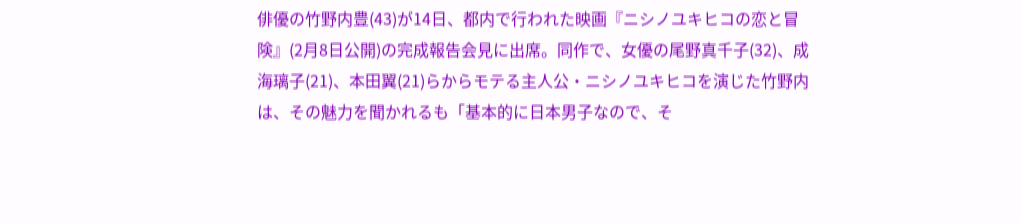俳優の竹野内豊(43)が14日、都内で行われた映画『ニシノユキヒコの恋と冒険』(2月8日公開)の完成報告会見に出席。同作で、女優の尾野真千子(32)、成海璃子(21)、本田翼(21)らからモテる主人公・ニシノユキヒコを演じた竹野内は、その魅力を聞かれるも「基本的に日本男子なので、そ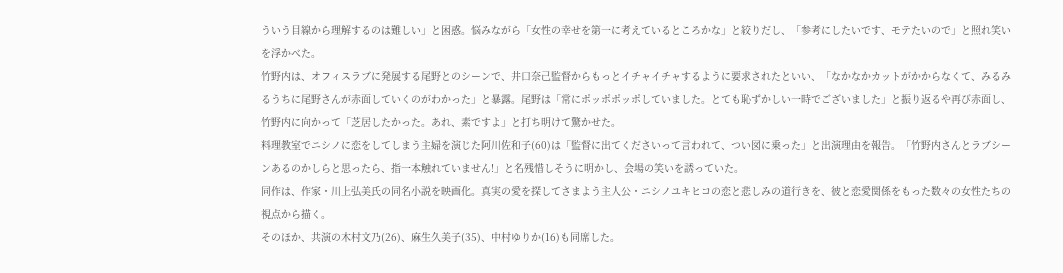ういう目線から理解するのは難しい」と困惑。悩みながら「女性の幸せを第一に考えているところかな」と絞りだし、「参考にしたいです、モテたいので」と照れ笑いを浮かべた。
竹野内は、オフィスラブに発展する尾野とのシーンで、井口奈己監督からもっとイチャイチャするように要求されたといい、「なかなかカットがかからなくて、みるみるうちに尾野さんが赤面していくのがわかった」と暴露。尾野は「常にポッポポッポしていました。とても恥ずかしい一時でございました」と振り返るや再び赤面し、竹野内に向かって「芝居したかった。あれ、素ですよ」と打ち明けて驚かせた。
料理教室でニシノに恋をしてしまう主婦を演じた阿川佐和子(60)は「監督に出てくださいって言われて、つい図に乗った」と出演理由を報告。「竹野内さんとラブシーンあるのかしらと思ったら、指一本触れていません!」と名残惜しそうに明かし、会場の笑いを誘っていた。
同作は、作家・川上弘美氏の同名小説を映画化。真実の愛を探してさまよう主人公・ニシノユキヒコの恋と悲しみの道行きを、彼と恋愛関係をもった数々の女性たちの視点から描く。
そのほか、共演の木村文乃(26)、麻生久美子(35)、中村ゆりか(16)も同席した。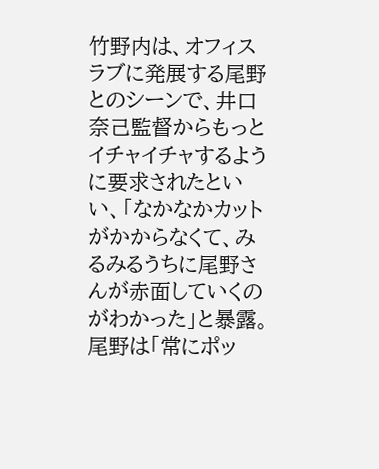竹野内は、オフィスラブに発展する尾野とのシーンで、井口奈己監督からもっとイチャイチャするように要求されたといい、「なかなかカットがかからなくて、みるみるうちに尾野さんが赤面していくのがわかった」と暴露。尾野は「常にポッ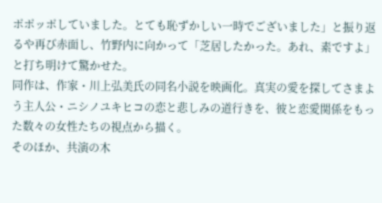ポポッポしていました。とても恥ずかしい一時でございました」と振り返るや再び赤面し、竹野内に向かって「芝居したかった。あれ、素ですよ」と打ち明けて驚かせた。
同作は、作家・川上弘美氏の同名小説を映画化。真実の愛を探してさまよう主人公・ニシノユキヒコの恋と悲しみの道行きを、彼と恋愛関係をもった数々の女性たちの視点から描く。
そのほか、共演の木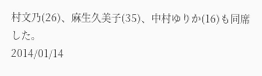村文乃(26)、麻生久美子(35)、中村ゆりか(16)も同席した。
2014/01/14